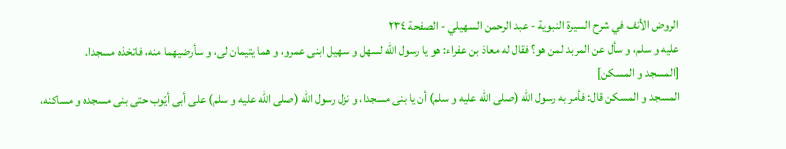الروض الأنف في شرح السيرة النبوية - عبد الرحمن السهيلي - الصفحة ٢٣٤
عليه و سلم، و سأل عن المربد لمن هو؟ فقال له معاذ بن عفراء: هو يا رسول اللّه لسهل و سهيل ابنى عمرو، و هما يتيمان لى، و سأرضيهما منه، فاتخذه مسجدا.
[المسجد و المسكن]
المسجد و المسكن قال: فأمر به رسول اللّه (صلى الله عليه و سلم) أن يا بنى مسجدا، و نزل رسول اللّه (صلى الله عليه و سلم) على أبى أيّوب حتى بنى مسجده و مساكنه،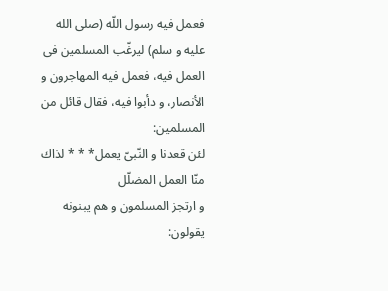فعمل فيه رسول اللّه (صلى الله عليه و سلم) ليرغّب المسلمين فى العمل فيه، فعمل فيه المهاجرون و الأنصار، و دأبوا فيه، فقال قائل من المسلمين:
لئن قعدنا و النّبىّ يعمل* * * لذاك منّا العمل المضلّل
و ارتجز المسلمون و هم يبنونه يقولون: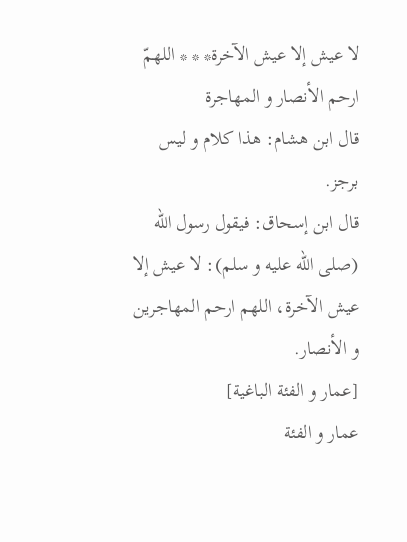لا عيش إلا عيش الآخرة* * * اللهمّ ارحم الأنصار و المهاجرة
قال ابن هشام: هذا كلام و ليس برجز.
قال ابن إسحاق: فيقول رسول اللّه (صلى الله عليه و سلم): لا عيش إلا عيش الآخرة، اللهم ارحم المهاجرين و الأنصار.
[عمار و الفئة الباغية]
عمار و الفئة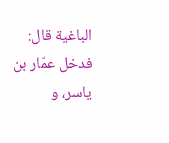الباغية قال: فدخل عمّار بن ياسر، و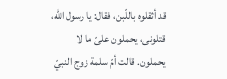قد أثقلوه باللّبن، فقال: يا رسول اللّه، قتلونى، يحملون علىّ ما لا يحملون. قالت أمّ سلمة زوج النبيّ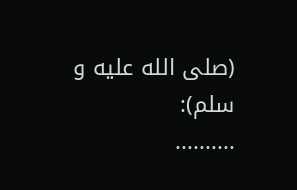(صلى الله عليه و سلم):
..........